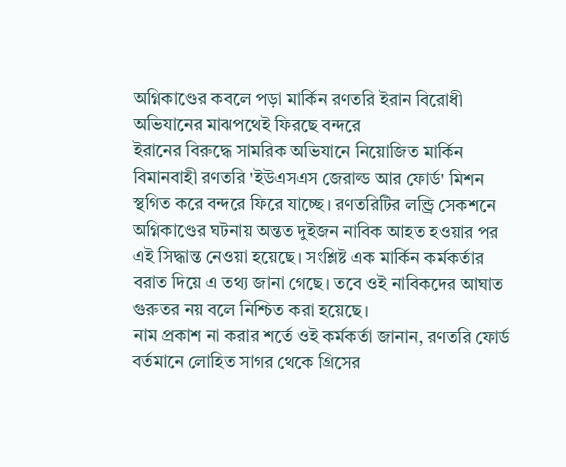অগ্নিকাণ্ডের কবলে পড়া মার্কিন রণতরি ইরান বিরোধী অভিযানের মাঝপথেই ফিরছে বন্দরে
ইরানের বিরুদ্ধে সামরিক অভিযানে নিয়োজিত মার্কিন বিমানবাহী রণতরি 'ইউএসএস জেরাল্ড আর ফোর্ড' মিশন স্থগিত করে বন্দরে ফিরে যাচ্ছে। রণতরিটির লন্ড্রি সেকশনে অগ্নিকাণ্ডের ঘটনায় অন্তত দুইজন নাবিক আহত হওয়ার পর এই সিদ্ধান্ত নেওয়া হয়েছে। সংশ্লিষ্ট এক মার্কিন কর্মকর্তার বরাত দিয়ে এ তথ্য জানা গেছে। তবে ওই নাবিকদের আঘাত গুরুতর নয় বলে নিশ্চিত করা হয়েছে।
নাম প্রকাশ না করার শর্তে ওই কর্মকর্তা জানান, রণতরি ফোর্ড বর্তমানে লোহিত সাগর থেকে গ্রিসের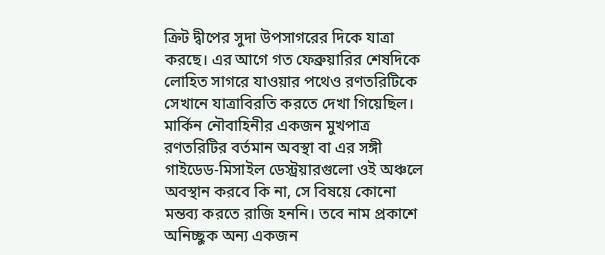ক্রিট দ্বীপের সুদা উপসাগরের দিকে যাত্রা করছে। এর আগে গত ফেব্রুয়ারির শেষদিকে লোহিত সাগরে যাওয়ার পথেও রণতরিটিকে সেখানে যাত্রাবিরতি করতে দেখা গিয়েছিল।
মার্কিন নৌবাহিনীর একজন মুখপাত্র রণতরিটির বর্তমান অবস্থা বা এর সঙ্গী গাইডেড-মিসাইল ডেস্ট্রয়ারগুলো ওই অঞ্চলে অবস্থান করবে কি না, সে বিষয়ে কোনো মন্তব্য করতে রাজি হননি। তবে নাম প্রকাশে অনিচ্ছুক অন্য একজন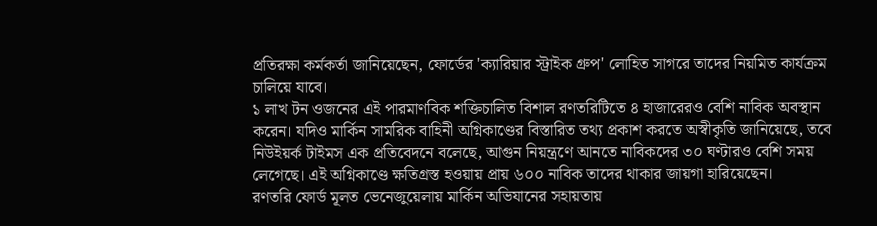প্রতিরক্ষা কর্মকর্তা জানিয়েছেন, ফোর্ডের 'ক্যারিয়ার স্ট্রাইক গ্রুপ' লোহিত সাগরে তাদের নিয়মিত কার্যক্রম চালিয়ে যাবে।
১ লাখ টন ওজনের এই পারমাণবিক শক্তিচালিত বিশাল রণতরিটিতে ৪ হাজারেরও বেশি নাবিক অবস্থান করেন। যদিও মার্কিন সামরিক বাহিনী অগ্নিকাণ্ডের বিস্তারিত তথ্য প্রকাশ করতে অস্বীকৃতি জানিয়েছে, তবে নিউইয়র্ক টাইমস এক প্রতিবেদনে বলেছে, আগুন নিয়ন্ত্রণে আনতে নাবিকদের ৩০ ঘণ্টারও বেশি সময় লেগেছে। এই অগ্নিকাণ্ডে ক্ষতিগ্রস্ত হওয়ায় প্রায় ৬০০ নাবিক তাদের থাকার জায়গা হারিয়েছেন।
রণতরি ফোর্ড মূলত ভেনেজুয়েলায় মার্কিন অভিযানের সহায়তায়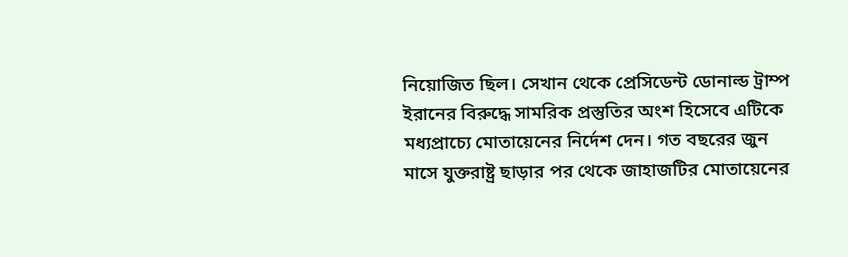নিয়োজিত ছিল। সেখান থেকে প্রেসিডেন্ট ডোনাল্ড ট্রাম্প ইরানের বিরুদ্ধে সামরিক প্রস্তুতির অংশ হিসেবে এটিকে মধ্যপ্রাচ্যে মোতায়েনের নির্দেশ দেন। গত বছরের জুন মাসে যুক্তরাষ্ট্র ছাড়ার পর থেকে জাহাজটির মোতায়েনের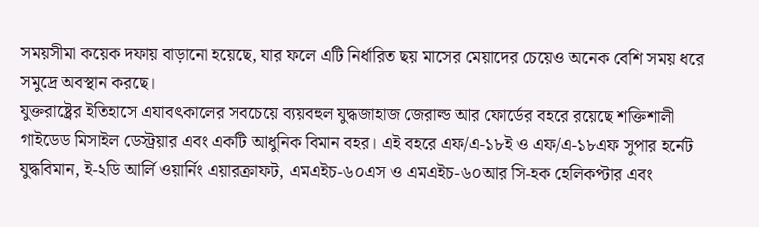সময়সীমা কয়েক দফায় বাড়ানো হয়েছে, যার ফলে এটি নির্ধারিত ছয় মাসের মেয়াদের চেয়েও অনেক বেশি সময় ধরে সমুদ্রে অবস্থান করছে।
যুক্তরাষ্ট্রের ইতিহাসে এযাবৎকালের সবচেয়ে ব্যয়বহুল যুদ্ধজাহাজ জেরাল্ড আর ফোর্ডের বহরে রয়েছে শক্তিশালী গাইডেড মিসাইল ডেস্ট্রয়ার এবং একটি আধুনিক বিমান বহর। এই বহরে এফ/এ-১৮ই ও এফ/এ-১৮এফ সুপার হর্নেট যুদ্ধবিমান, ই-২ডি আর্লি ওয়ার্নিং এয়ারক্রাফট, এমএইচ-৬০এস ও এমএইচ-৬০আর সি-হক হেলিকপ্টার এবং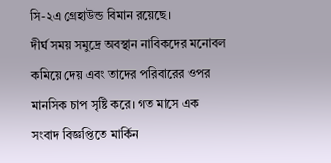সি-২এ গ্রেহাউন্ড বিমান রয়েছে।
দীর্ঘ সময় সমুদ্রে অবস্থান নাবিকদের মনোবল কমিয়ে দেয় এবং তাদের পরিবারের ওপর মানসিক চাপ সৃষ্টি করে। গত মাসে এক সংবাদ বিজ্ঞপ্তিতে মার্কিন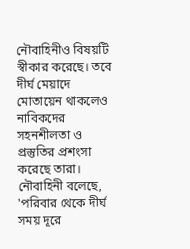নৌবাহিনীও বিষয়টি স্বীকার করেছে। তবে দীর্ঘ মেয়াদে মোতায়েন থাকলেও নাবিকদের সহনশীলতা ও প্রস্তুতির প্রশংসা করেছে তারা। নৌবাহিনী বলেছে, 'পরিবার থেকে দীর্ঘ সময় দূরে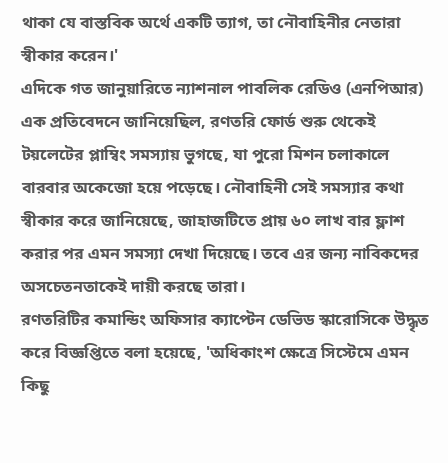থাকা যে বাস্তবিক অর্থে একটি ত্যাগ, তা নৌবাহিনীর নেতারা স্বীকার করেন।'
এদিকে গত জানুয়ারিতে ন্যাশনাল পাবলিক রেডিও (এনপিআর) এক প্রতিবেদনে জানিয়েছিল, রণতরি ফোর্ড শুরু থেকেই টয়লেটের প্লাম্বিং সমস্যায় ভুগছে, যা পুরো মিশন চলাকালে বারবার অকেজো হয়ে পড়েছে। নৌবাহিনী সেই সমস্যার কথা স্বীকার করে জানিয়েছে, জাহাজটিতে প্রায় ৬০ লাখ বার ফ্লাশ করার পর এমন সমস্যা দেখা দিয়েছে। তবে এর জন্য নাবিকদের অসচেতনতাকেই দায়ী করছে তারা।
রণতরিটির কমান্ডিং অফিসার ক্যাপ্টেন ডেভিড স্কারোসিকে উদ্ধৃত করে বিজ্ঞপ্তিতে বলা হয়েছে, 'অধিকাংশ ক্ষেত্রে সিস্টেমে এমন কিছু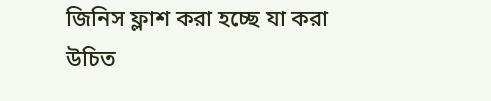জিনিস ফ্লাশ করা হচ্ছে যা করা উচিত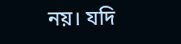নয়। যদি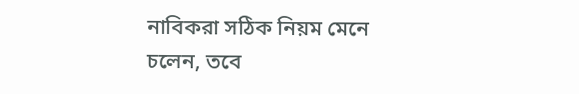নাবিকরা সঠিক নিয়ম মেনে চলেন, তবে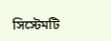সিস্টেমটি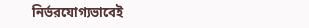নির্ভরযোগ্যভাবেই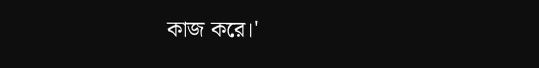কাজ করে।'